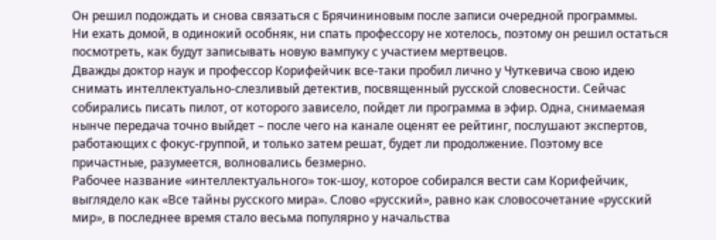Он решил подождать и снова связаться с Брячининовым после записи очередной программы.
Ни ехать домой, в одинокий особняк, ни спать профессору не хотелось, поэтому он решил остаться посмотреть, как будут записывать новую вампуку с участием мертвецов.
Дважды доктор наук и профессор Корифейчик все-таки пробил лично у Чуткевича свою идею снимать интеллектуально-слезливый детектив, посвященный русской словесности. Сейчас собирались писать пилот, от которого зависело, пойдет ли программа в эфир. Одна, снимаемая нынче передача точно выйдет – после чего на канале оценят ее рейтинг, послушают экспертов, работающих с фокус-группой, и только затем решат, будет ли продолжение. Поэтому все причастные, разумеется, волновались безмерно.
Рабочее название «интеллектуального» ток-шоу, которое собирался вести сам Корифейчик, выглядело как «Все тайны русского мира». Слово «русский», равно как словосочетание «русский мир», в последнее время стало весьма популярно у начальства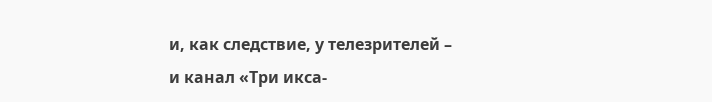и, как следствие, у телезрителей – и канал «Три икса-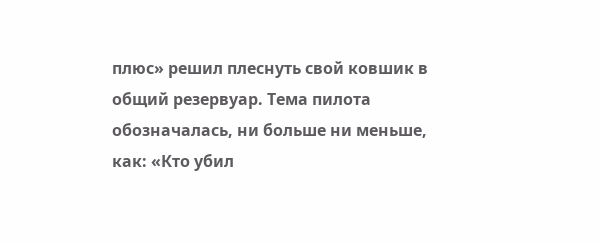плюс» решил плеснуть свой ковшик в общий резервуар. Тема пилота обозначалась, ни больше ни меньше, как: «Кто убил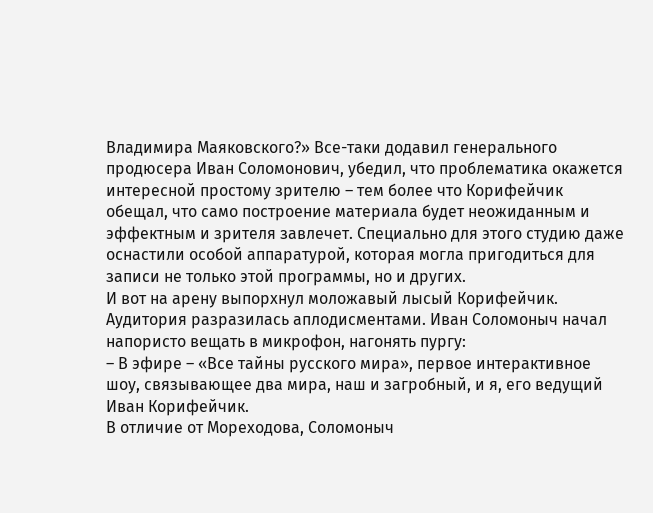Владимира Маяковского?» Все-таки додавил генерального продюсера Иван Соломонович, убедил, что проблематика окажется интересной простому зрителю – тем более что Корифейчик обещал, что само построение материала будет неожиданным и эффектным и зрителя завлечет. Специально для этого студию даже оснастили особой аппаратурой, которая могла пригодиться для записи не только этой программы, но и других.
И вот на арену выпорхнул моложавый лысый Корифейчик. Аудитория разразилась аплодисментами. Иван Соломоныч начал напористо вещать в микрофон, нагонять пургу:
– В эфире – «Все тайны русского мира», первое интерактивное шоу, связывающее два мира, наш и загробный, и я, его ведущий Иван Корифейчик.
В отличие от Мореходова, Соломоныч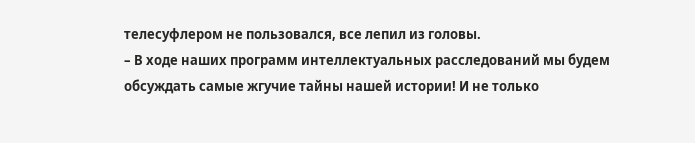телесуфлером не пользовался, все лепил из головы.
– В ходе наших программ интеллектуальных расследований мы будем обсуждать самые жгучие тайны нашей истории! И не только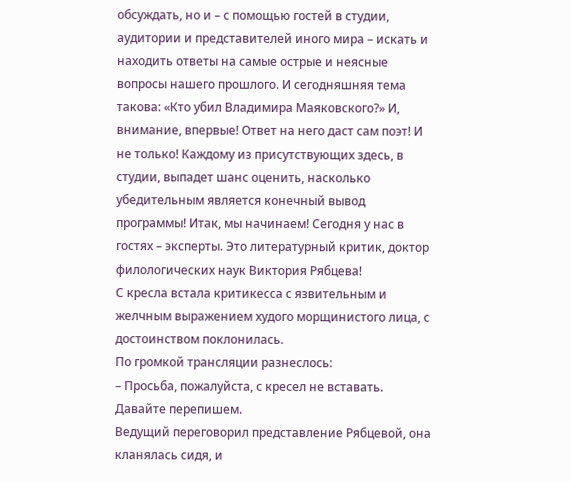обсуждать, но и – с помощью гостей в студии, аудитории и представителей иного мира – искать и находить ответы на самые острые и неясные вопросы нашего прошлого. И сегодняшняя тема такова: «Кто убил Владимира Маяковского?» И, внимание, впервые! Ответ на него даст сам поэт! И не только! Каждому из присутствующих здесь, в студии, выпадет шанс оценить, насколько убедительным является конечный вывод программы! Итак, мы начинаем! Сегодня у нас в гостях – эксперты. Это литературный критик, доктор филологических наук Виктория Рябцева!
С кресла встала критикесса с язвительным и желчным выражением худого морщинистого лица, с достоинством поклонилась.
По громкой трансляции разнеслось:
– Просьба, пожалуйста, с кресел не вставать. Давайте перепишем.
Ведущий переговорил представление Рябцевой, она кланялась сидя, и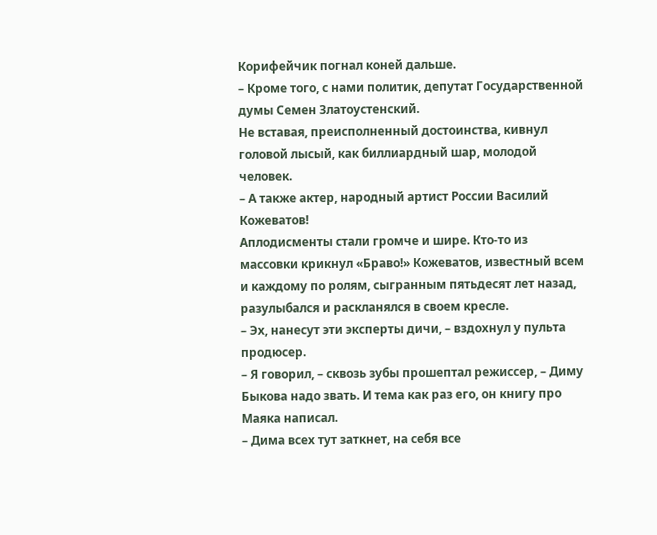Корифейчик погнал коней дальше.
– Кроме того, с нами политик, депутат Государственной думы Семен Златоустенский.
Не вставая, преисполненный достоинства, кивнул головой лысый, как биллиардный шар, молодой человек.
– А также актер, народный артист России Василий Кожеватов!
Аплодисменты стали громче и шире. Кто-то из массовки крикнул «Браво!» Кожеватов, известный всем и каждому по ролям, сыгранным пятьдесят лет назад, разулыбался и раскланялся в своем кресле.
– Эх, нанесут эти эксперты дичи, – вздохнул у пульта продюсер.
– Я говорил, – сквозь зубы прошептал режиссер, – Диму Быкова надо звать. И тема как раз его, он книгу про Маяка написал.
– Дима всех тут заткнет, на себя все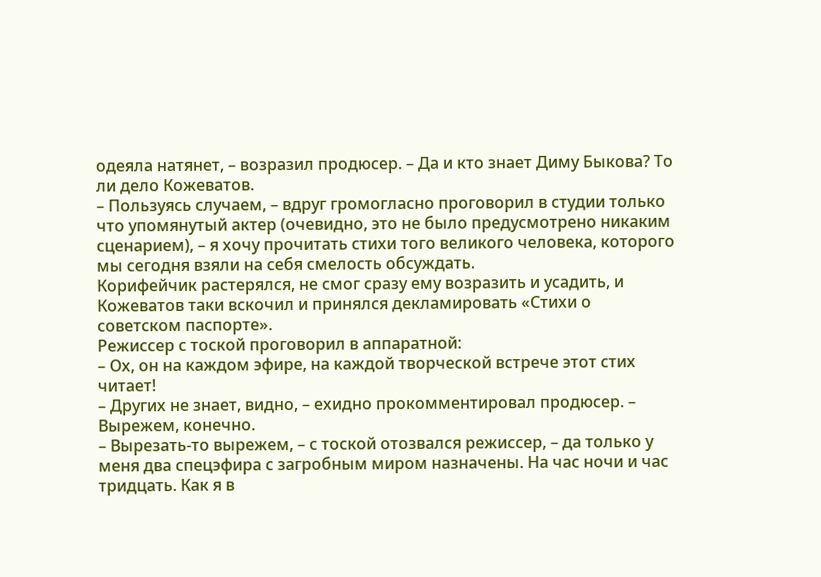одеяла натянет, – возразил продюсер. – Да и кто знает Диму Быкова? То ли дело Кожеватов.
– Пользуясь случаем, – вдруг громогласно проговорил в студии только что упомянутый актер (очевидно, это не было предусмотрено никаким сценарием), – я хочу прочитать стихи того великого человека, которого мы сегодня взяли на себя смелость обсуждать.
Корифейчик растерялся, не смог сразу ему возразить и усадить, и Кожеватов таки вскочил и принялся декламировать «Стихи о советском паспорте».
Режиссер с тоской проговорил в аппаратной:
– Ох, он на каждом эфире, на каждой творческой встрече этот стих читает!
– Других не знает, видно, – ехидно прокомментировал продюсер. – Вырежем, конечно.
– Вырезать-то вырежем, – с тоской отозвался режиссер, – да только у меня два спецэфира с загробным миром назначены. На час ночи и час тридцать. Как я в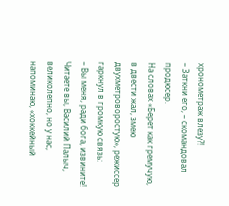хронометраж влезу?!
– Заткни его, – скомандовал продюсер.
На словах «Берет как гремучую, в двести жал, змею двухметроворостую», режиссер гаркнул в громкую связь:
– Вы меня, ради бога, извините! Читаете вы, Василий Палыч, великолепно, но у нас, напоминаю, «хоккейный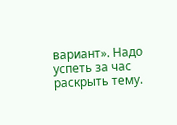вариант». Надо успеть за час раскрыть тему.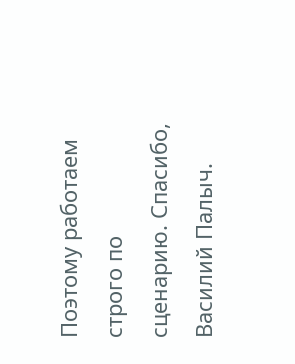Поэтому работаем строго по сценарию. Спасибо, Василий Палыч.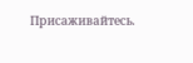Присаживайтесь.